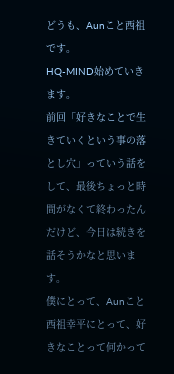どうも、Aunこと西祖です。
HQ-MIND始めていきます。
前回「好きなことで生きていくという事の落とし穴」っていう話をして、最後ちょっと時間がなくて終わったんだけど、今日は続きを話そうかなと思います。
僕にとって、Aunこと西祖幸平にとって、好きなことって何かって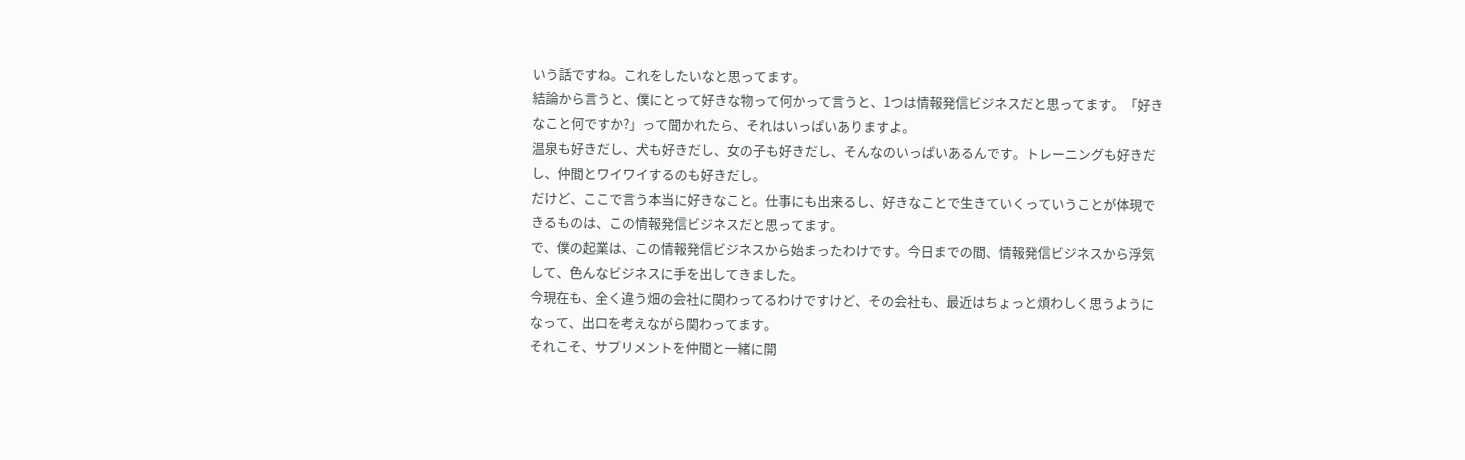いう話ですね。これをしたいなと思ってます。
結論から言うと、僕にとって好きな物って何かって言うと、1つは情報発信ビジネスだと思ってます。「好きなこと何ですか?」って聞かれたら、それはいっぱいありますよ。
温泉も好きだし、犬も好きだし、女の子も好きだし、そんなのいっぱいあるんです。トレーニングも好きだし、仲間とワイワイするのも好きだし。
だけど、ここで言う本当に好きなこと。仕事にも出来るし、好きなことで生きていくっていうことが体現できるものは、この情報発信ビジネスだと思ってます。
で、僕の起業は、この情報発信ビジネスから始まったわけです。今日までの間、情報発信ビジネスから浮気して、色んなビジネスに手を出してきました。
今現在も、全く違う畑の会社に関わってるわけですけど、その会社も、最近はちょっと煩わしく思うようになって、出口を考えながら関わってます。
それこそ、サプリメントを仲間と一緒に開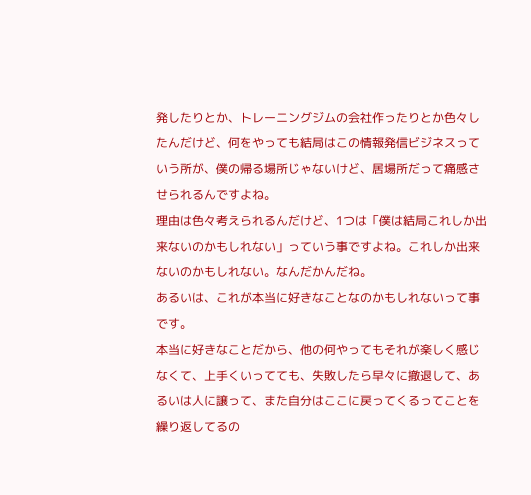発したりとか、トレーニングジムの会社作ったりとか色々したんだけど、何をやっても結局はこの情報発信ビジネスっていう所が、僕の帰る場所じゃないけど、居場所だって痛感させられるんですよね。
理由は色々考えられるんだけど、1つは「僕は結局これしか出来ないのかもしれない」っていう事ですよね。これしか出来ないのかもしれない。なんだかんだね。
あるいは、これが本当に好きなことなのかもしれないって事です。
本当に好きなことだから、他の何やってもそれが楽しく感じなくて、上手くいってても、失敗したら早々に撤退して、あるいは人に譲って、また自分はここに戻ってくるってことを繰り返してるの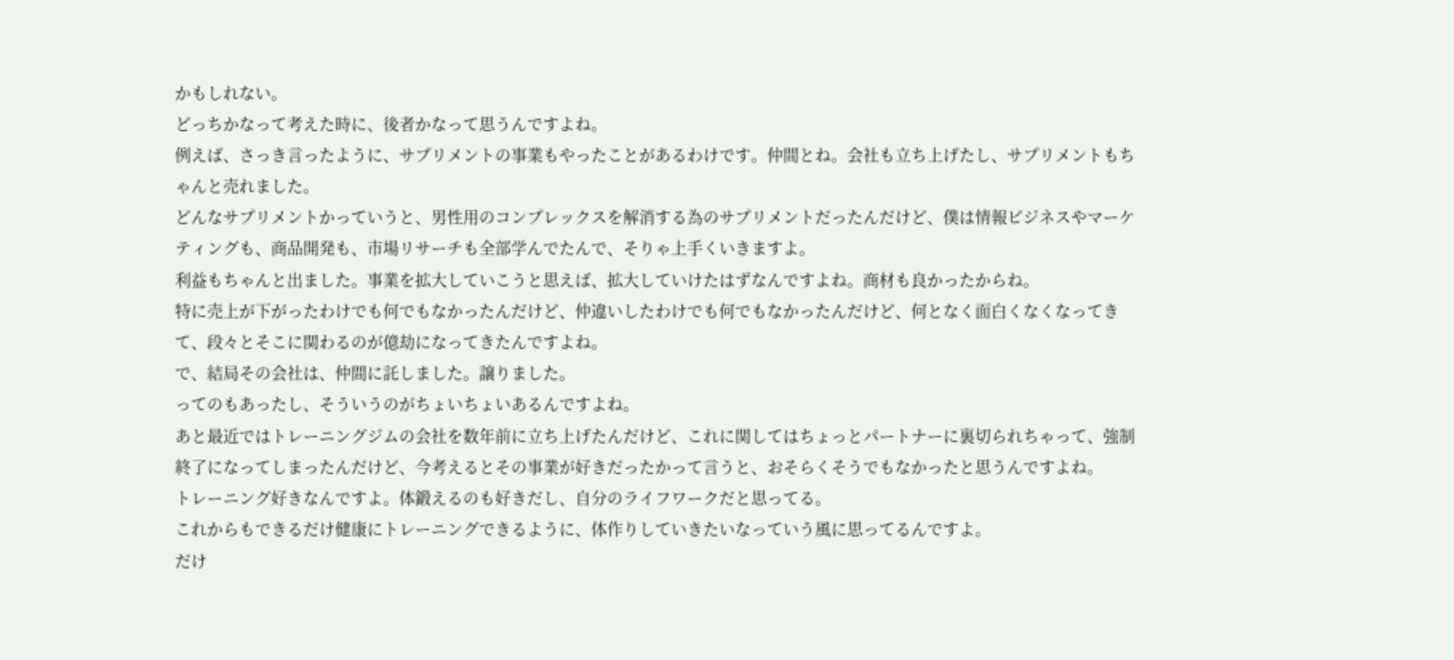かもしれない。
どっちかなって考えた時に、後者かなって思うんですよね。
例えば、さっき言ったように、サプリメントの事業もやったことがあるわけです。仲間とね。会社も立ち上げたし、サプリメントもちゃんと売れました。
どんなサプリメントかっていうと、男性用のコンプレックスを解消する為のサプリメントだったんだけど、僕は情報ビジネスやマーケティングも、商品開発も、市場リサーチも全部学んでたんで、そりゃ上手くいきますよ。
利益もちゃんと出ました。事業を拡大していこうと思えば、拡大していけたはずなんですよね。商材も良かったからね。
特に売上が下がったわけでも何でもなかったんだけど、仲違いしたわけでも何でもなかったんだけど、何となく面白くなくなってきて、段々とそこに関わるのが億劫になってきたんですよね。
で、結局その会社は、仲間に託しました。譲りました。
ってのもあったし、そういうのがちょいちょいあるんですよね。
あと最近ではトレーニングジムの会社を数年前に立ち上げたんだけど、これに関してはちょっとパートナーに裏切られちゃって、強制終了になってしまったんだけど、今考えるとその事業が好きだったかって言うと、おそらくそうでもなかったと思うんですよね。
トレーニング好きなんですよ。体鍛えるのも好きだし、自分のライフワークだと思ってる。
これからもできるだけ健康にトレーニングできるように、体作りしていきたいなっていう風に思ってるんですよ。
だけ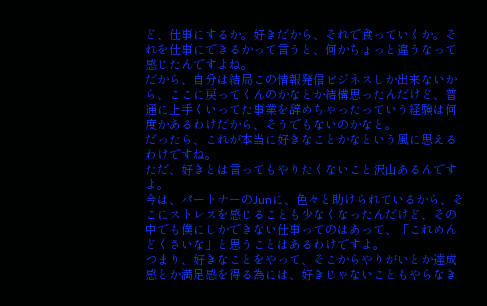ど、仕事にするか。好きだから、それで食っていくか。それを仕事にできるかって言うと、何かちょっと違うなって感じたんですよね。
だから、自分は結局この情報発信ビジネスしか出来ないから、ここに戻ってくんのかなとか結構思ったんだけど、普通に上手くいってた事業を辞めちゃったっていう経験は何度かあるわけだから、そうでもないのかなと。
だったら、これが本当に好きなことかなという風に思えるわけですね。
ただ、好きとは言ってもやりたくないこと沢山あるんですよ。
今は、パートナーのJunに、色々と助けられているから、そこにストレスを感じることも少なくなったんだけど、その中でも僕にしかできない仕事ってのはあって、「これめんどくさいな」と思うことはあるわけですよ。
つまり、好きなことをやって、そこからやりがいとか達成感とか満足感を得る為には、好きじゃないこともやらなき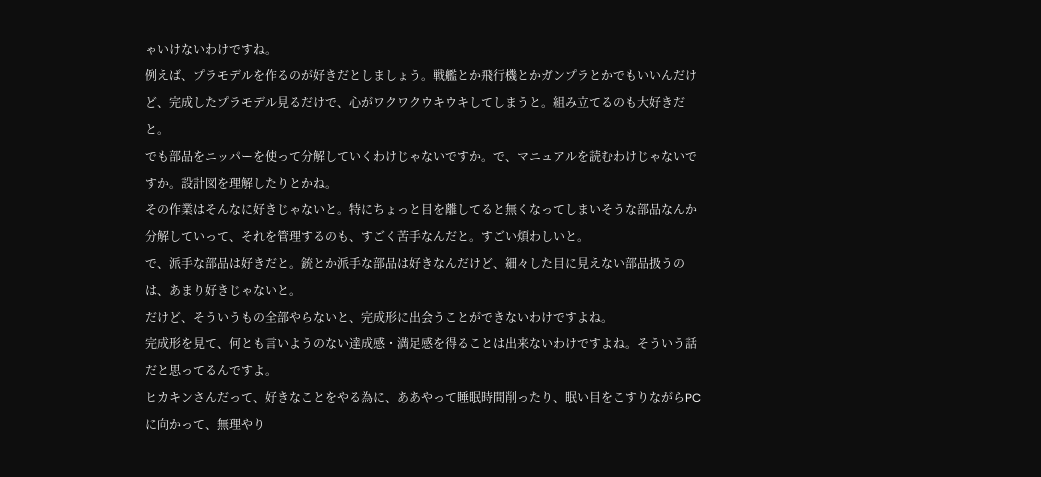ゃいけないわけですね。
例えば、プラモデルを作るのが好きだとしましょう。戦艦とか飛行機とかガンプラとかでもいいんだけど、完成したプラモデル見るだけで、心がワクワクウキウキしてしまうと。組み立てるのも大好きだと。
でも部品をニッパーを使って分解していくわけじゃないですか。で、マニュアルを読むわけじゃないですか。設計図を理解したりとかね。
その作業はそんなに好きじゃないと。特にちょっと目を離してると無くなってしまいそうな部品なんか分解していって、それを管理するのも、すごく苦手なんだと。すごい煩わしいと。
で、派手な部品は好きだと。銃とか派手な部品は好きなんだけど、細々した目に見えない部品扱うのは、あまり好きじゃないと。
だけど、そういうもの全部やらないと、完成形に出会うことができないわけですよね。
完成形を見て、何とも言いようのない達成感・満足感を得ることは出来ないわけですよね。そういう話だと思ってるんですよ。
ヒカキンさんだって、好きなことをやる為に、ああやって睡眠時間削ったり、眠い目をこすりながらPCに向かって、無理やり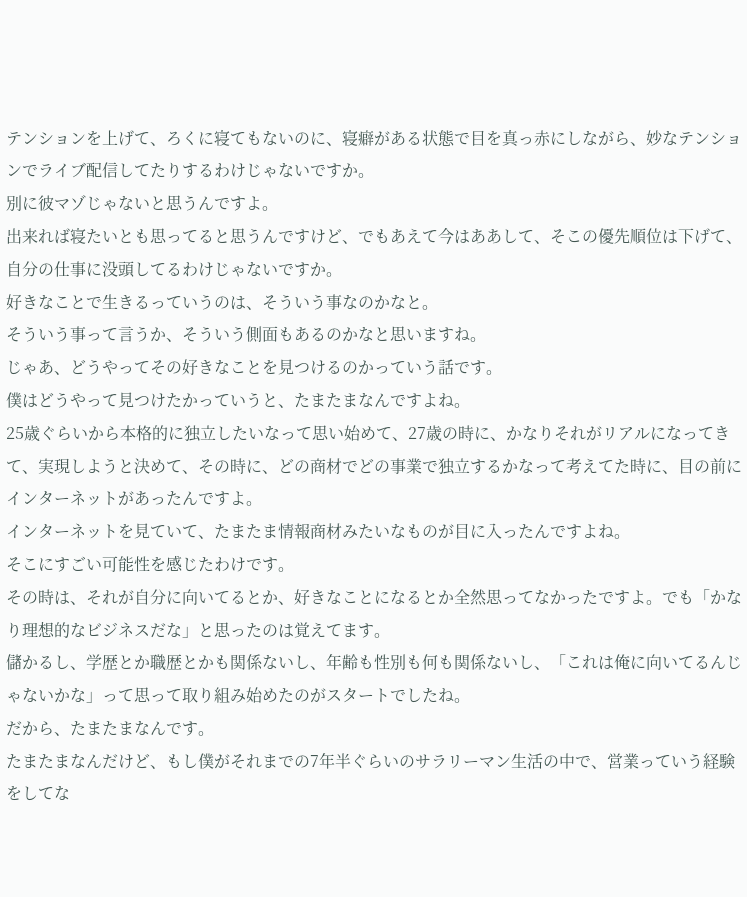テンションを上げて、ろくに寝てもないのに、寝癖がある状態で目を真っ赤にしながら、妙なテンションでライブ配信してたりするわけじゃないですか。
別に彼マゾじゃないと思うんですよ。
出来れば寝たいとも思ってると思うんですけど、でもあえて今はああして、そこの優先順位は下げて、自分の仕事に没頭してるわけじゃないですか。
好きなことで生きるっていうのは、そういう事なのかなと。
そういう事って言うか、そういう側面もあるのかなと思いますね。
じゃあ、どうやってその好きなことを見つけるのかっていう話です。
僕はどうやって見つけたかっていうと、たまたまなんですよね。
25歳ぐらいから本格的に独立したいなって思い始めて、27歳の時に、かなりそれがリアルになってきて、実現しようと決めて、その時に、どの商材でどの事業で独立するかなって考えてた時に、目の前にインターネットがあったんですよ。
インターネットを見ていて、たまたま情報商材みたいなものが目に入ったんですよね。
そこにすごい可能性を感じたわけです。
その時は、それが自分に向いてるとか、好きなことになるとか全然思ってなかったですよ。でも「かなり理想的なビジネスだな」と思ったのは覚えてます。
儲かるし、学歴とか職歴とかも関係ないし、年齢も性別も何も関係ないし、「これは俺に向いてるんじゃないかな」って思って取り組み始めたのがスタートでしたね。
だから、たまたまなんです。
たまたまなんだけど、もし僕がそれまでの7年半ぐらいのサラリーマン生活の中で、営業っていう経験をしてな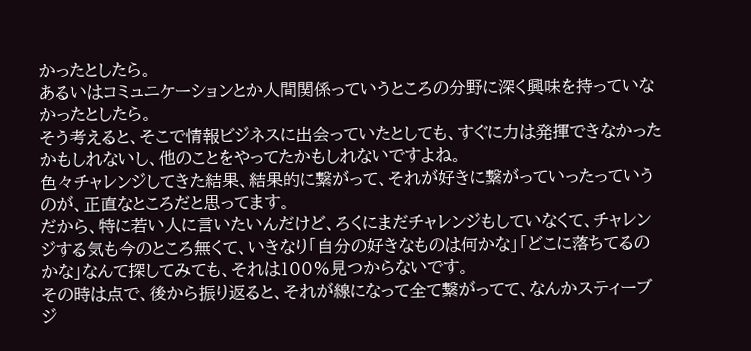かったとしたら。
あるいはコミュニケーションとか人間関係っていうところの分野に深く興味を持っていなかったとしたら。
そう考えると、そこで情報ビジネスに出会っていたとしても、すぐに力は発揮できなかったかもしれないし、他のことをやってたかもしれないですよね。
色々チャレンジしてきた結果、結果的に繋がって、それが好きに繋がっていったっていうのが、正直なところだと思ってます。
だから、特に若い人に言いたいんだけど、ろくにまだチャレンジもしていなくて、チャレンジする気も今のところ無くて、いきなり「自分の好きなものは何かな」「どこに落ちてるのかな」なんて探してみても、それは100%見つからないです。
その時は点で、後から振り返ると、それが線になって全て繋がってて、なんかスティーブジ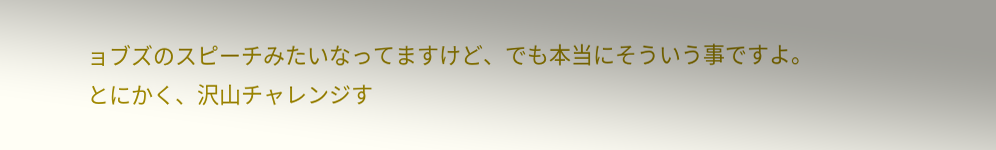ョブズのスピーチみたいなってますけど、でも本当にそういう事ですよ。
とにかく、沢山チャレンジす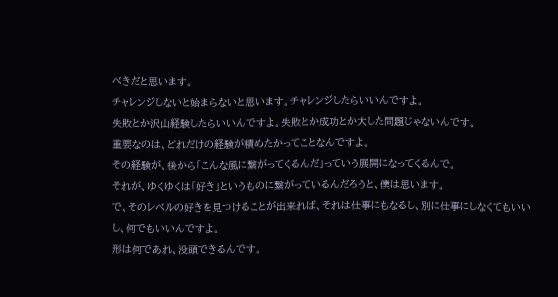べきだと思います。
チャレンジしないと始まらないと思います。チャレンジしたらいいんですよ。
失敗とか沢山経験したらいいんですよ。失敗とか成功とか大した問題じゃないんです。
重要なのは、どれだけの経験が積めたかってことなんですよ。
その経験が、後から「こんな風に繋がってくるんだ」っていう展開になってくるんで。
それが、ゆくゆくは「好き」というものに繋がっているんだろうと、僕は思います。
で、そのレベルの好きを見つけることが出来れば、それは仕事にもなるし、別に仕事にしなくてもいいし、何でもいいんですよ。
形は何であれ、没頭できるんです。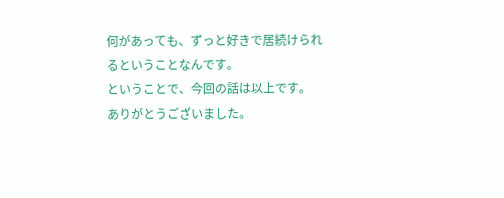何があっても、ずっと好きで居続けられるということなんです。
ということで、今回の話は以上です。
ありがとうございました。